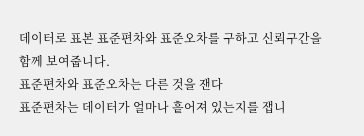데이터로 표본 표준편차와 표준오차를 구하고 신뢰구간을 함께 보여줍니다.
표준편차와 표준오차는 다른 것을 잰다
표준편차는 데이터가 얼마나 흩어져 있는지를 잽니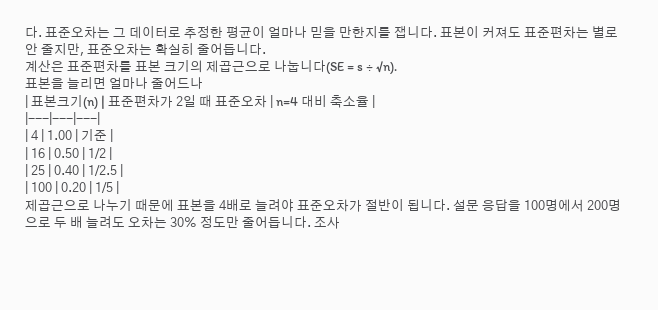다. 표준오차는 그 데이터로 추정한 평균이 얼마나 믿을 만한지를 잽니다. 표본이 커져도 표준편차는 별로 안 줄지만, 표준오차는 확실히 줄어듭니다.
계산은 표준편차를 표본 크기의 제곱근으로 나눕니다(SE = s ÷ √n).
표본을 늘리면 얼마나 줄어드나
| 표본크기(n) | 표준편차가 2일 때 표준오차 | n=4 대비 축소율 |
|---|---|---|
| 4 | 1.00 | 기준 |
| 16 | 0.50 | 1/2 |
| 25 | 0.40 | 1/2.5 |
| 100 | 0.20 | 1/5 |
제곱근으로 나누기 때문에 표본을 4배로 늘려야 표준오차가 절반이 됩니다. 설문 응답을 100명에서 200명으로 두 배 늘려도 오차는 30% 정도만 줄어듭니다. 조사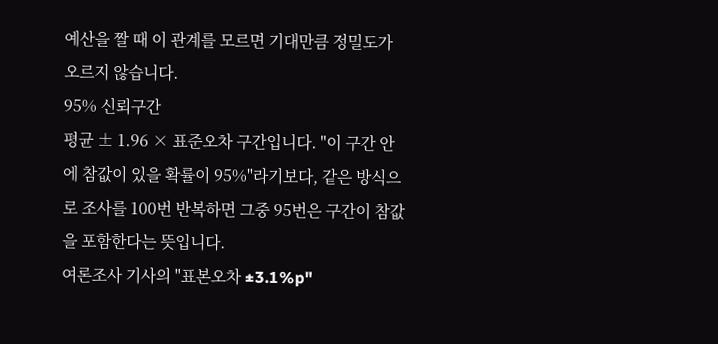예산을 짤 때 이 관계를 모르면 기대만큼 정밀도가 오르지 않습니다.
95% 신뢰구간
평균 ± 1.96 × 표준오차 구간입니다. "이 구간 안에 참값이 있을 확률이 95%"라기보다, 같은 방식으로 조사를 100번 반복하면 그중 95번은 구간이 참값을 포함한다는 뜻입니다.
여론조사 기사의 "표본오차 ±3.1%p"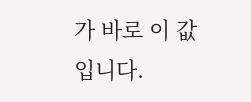가 바로 이 값입니다.